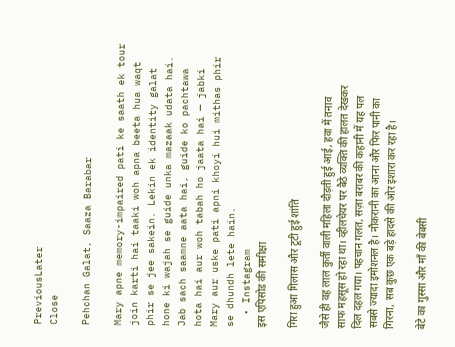PreviousLater
Close

Pehchan Galat, Saaza Barabar

Mary apne memory-impaired pati ke saath ek tour join karti hai taaki woh apna beeta hua waqt phir se jee sakein. Lekin ek identity galat hone ki wajah se guide unka mazaak udata hai. Jab sach saamne aata hai, guide ko pachtawa hota hai aur woh tabah ho jaata hai — jabki Mary aur uske pati apni khoyi hui mithas phir se dhundh lete hain.
  • Instagram
इस एपिसोड की समीक्षा

गिरा हुआ गिलास और टूटी हुई शांति

जैसे ही वह लाल कुर्ती वाली महिला दौड़ती हुई आई, हवा में तनाव साफ महसूस हो रहा था। व्हीलचेयर पर बैठे व्यक्ति की हालत देखकर दिल दहल गया। पहचान गलत, सज़ा बराबर की कहानी में यह पल सबसे ज्यादा इमोशनल है। नौकरानी का आना और फिर पानी का गिरना, सब कुछ एक बड़े हादसे की ओर इशारा कर रहा है।

बेटे का गुस्सा और माँ की बेबसी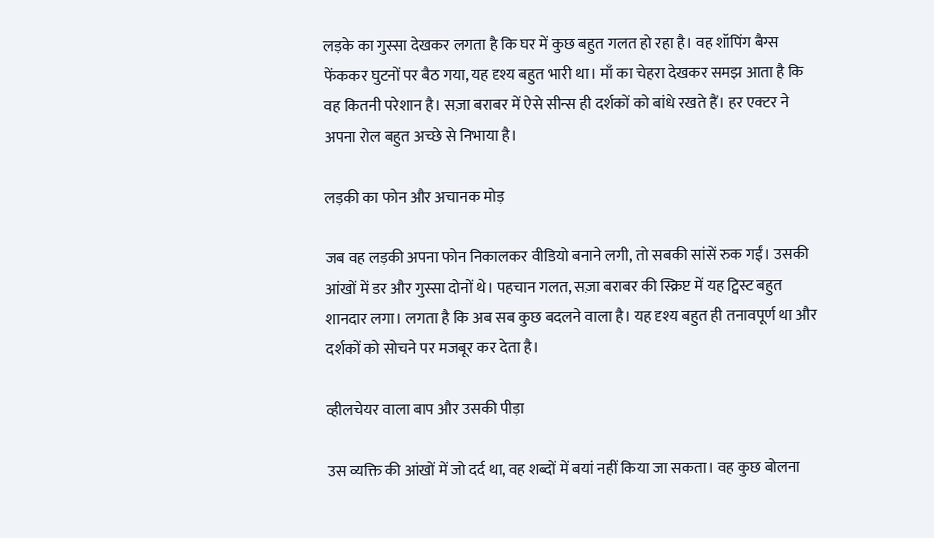लड़के का गुस्सा देखकर लगता है कि घर में कुछ बहुत गलत हो रहा है। वह शॉपिंग बैग्स फेंककर घुटनों पर बैठ गया, यह दृश्य बहुत भारी था। माँ का चेहरा देखकर समझ आता है कि वह कितनी परेशान है। सज़ा बराबर में ऐसे सीन्स ही दर्शकों को बांधे रखते हैं। हर एक्टर ने अपना रोल बहुत अच्छे से निभाया है।

लड़की का फोन और अचानक मोड़

जब वह लड़की अपना फोन निकालकर वीडियो बनाने लगी, तो सबकी सांसें रुक गईं। उसकी आंखों में डर और गुस्सा दोनों थे। पहचान गलत, सज़ा बराबर की स्क्रिप्ट में यह ट्विस्ट बहुत शानदार लगा। लगता है कि अब सब कुछ बदलने वाला है। यह दृश्य बहुत ही तनावपूर्ण था और दर्शकों को सोचने पर मजबूर कर देता है।

व्हीलचेयर वाला बाप और उसकी पीड़ा

उस व्यक्ति की आंखों में जो दर्द था, वह शब्दों में बयां नहीं किया जा सकता। वह कुछ बोलना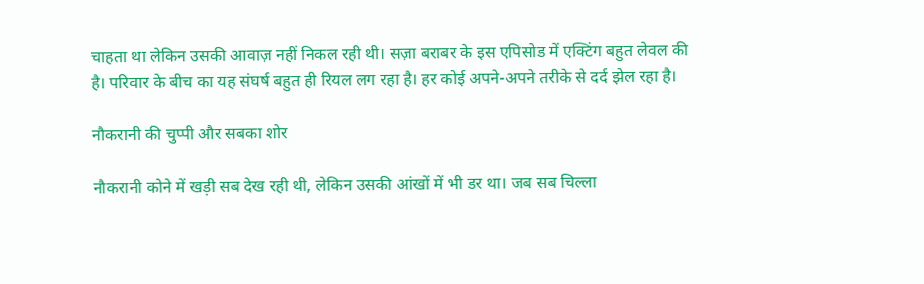चाहता था लेकिन उसकी आवाज़ नहीं निकल रही थी। सज़ा बराबर के इस एपिसोड में एक्टिंग बहुत लेवल की है। परिवार के बीच का यह संघर्ष बहुत ही रियल लग रहा है। हर कोई अपने-अपने तरीके से दर्द झेल रहा है।

नौकरानी की चुप्पी और सबका शोर

नौकरानी कोने में खड़ी सब देख रही थी, लेकिन उसकी आंखों में भी डर था। जब सब चिल्ला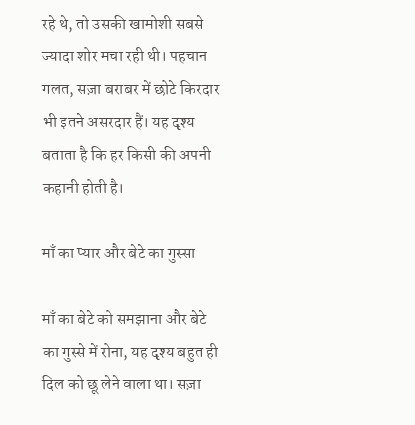रहे थे, तो उसकी खामोशी सबसे ज्यादा शोर मचा रही थी। पहचान गलत, सज़ा बराबर में छोटे किरदार भी इतने असरदार हैं। यह दृश्य बताता है कि हर किसी की अपनी कहानी होती है।

माँ का प्यार और बेटे का गुस्सा

माँ का बेटे को समझाना और बेटे का गुस्से में रोना, यह दृश्य बहुत ही दिल को छू लेने वाला था। सज़ा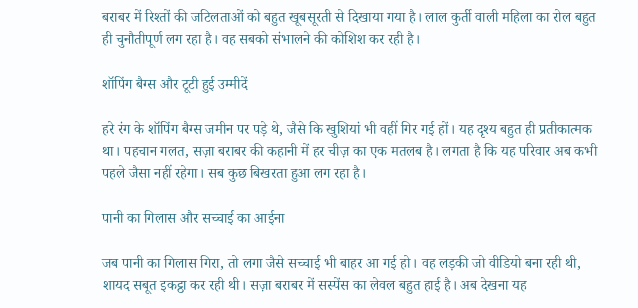बराबर में रिश्तों की जटिलताओं को बहुत खूबसूरती से दिखाया गया है। लाल कुर्ती वाली महिला का रोल बहुत ही चुनौतीपूर्ण लग रहा है। वह सबको संभालने की कोशिश कर रही है।

शॉपिंग बैग्स और टूटी हुई उम्मीदें

हरे रंग के शॉपिंग बैग्स जमीन पर पड़े थे, जैसे कि खुशियां भी वहीं गिर गई हों। यह दृश्य बहुत ही प्रतीकात्मक था। पहचान गलत, सज़ा बराबर की कहानी में हर चीज़ का एक मतलब है। लगता है कि यह परिवार अब कभी पहले जैसा नहीं रहेगा। सब कुछ बिखरता हुआ लग रहा है।

पानी का गिलास और सच्चाई का आईना

जब पानी का गिलास गिरा, तो लगा जैसे सच्चाई भी बाहर आ गई हो। वह लड़की जो वीडियो बना रही थी, शायद सबूत इकट्ठा कर रही थी। सज़ा बराबर में सस्पेंस का लेवल बहुत हाई है। अब देखना यह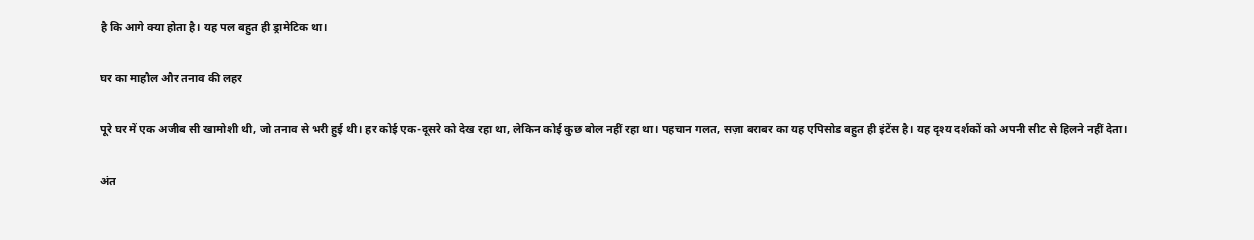है कि आगे क्या होता है। यह पल बहुत ही ड्रामेटिक था।

घर का माहौल और तनाव की लहर

पूरे घर में एक अजीब सी खामोशी थी, जो तनाव से भरी हुई थी। हर कोई एक-दूसरे को देख रहा था, लेकिन कोई कुछ बोल नहीं रहा था। पहचान गलत, सज़ा बराबर का यह एपिसोड बहुत ही इंटेंस है। यह दृश्य दर्शकों को अपनी सीट से हिलने नहीं देता।

अंत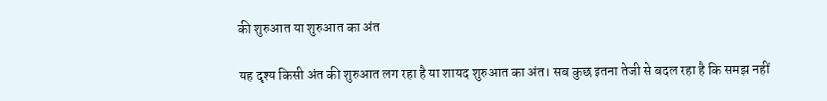की शुरुआत या शुरुआत का अंत

यह दृश्य किसी अंत की शुरुआत लग रहा है या शायद शुरुआत का अंत। सब कुछ इतना तेजी से बदल रहा है कि समझ नहीं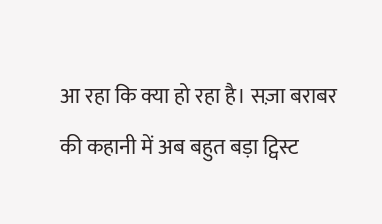आ रहा कि क्या हो रहा है। सज़ा बराबर की कहानी में अब बहुत बड़ा ट्विस्ट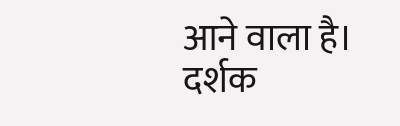आने वाला है। दर्शक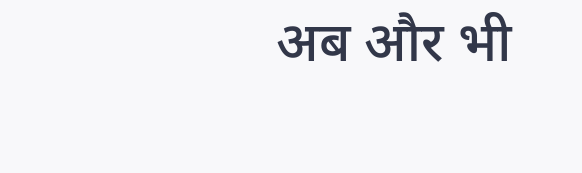अब और भी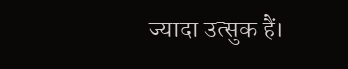ज्यादा उत्सुक हैं।